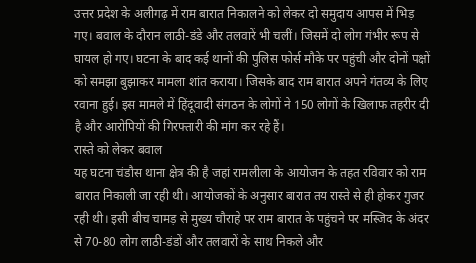उत्तर प्रदेश के अलीगढ़ में राम बारात निकालने को लेकर दो समुदाय आपस में भिड़ गए। बवाल के दौरान लाठी-डंडे और तलवारें भी चलीं। जिसमें दो लोग गंभीर रूप से घायल हो गए। घटना के बाद कई थानों की पुलिस फोर्स मौके पर पहुंची और दोनों पक्षों को समझा बुझाकर मामला शांत कराया। जिसके बाद राम बारात अपने गंतव्य के लिए रवाना हुई। इस मामले में हिंदूवादी संगठन के लोगों ने 150 लोगों के खिलाफ तहरीर दी है और आरोपियों की गिरफ्तारी की मांग कर रहे हैं।
रास्ते को लेकर बवाल
यह घटना चंडौस थाना क्षेत्र की है जहां रामलीला के आयोजन के तहत रविवार को राम बारात निकाली जा रही थी। आयोजकों के अनुसार बारात तय रास्ते से ही होकर गुजर रही थी। इसी बीच चामड़ से मुख्य चौराहे पर राम बारात के पहुंचने पर मस्जिद के अंदर से 70-80 लोग लाठी-डंडों और तलवारों के साथ निकले और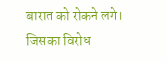बारात को रोकने लगे। जिसका विरोध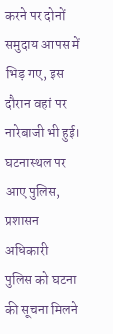करने पर दोनों समुदाय आपस में भिड़ गए, इस दौरान वहां पर नारेबाजी भी हुई।
घटनास्थल पर आए पुलिस, प्रशासन अधिकारी
पुलिस को घटना की सूचना मिलने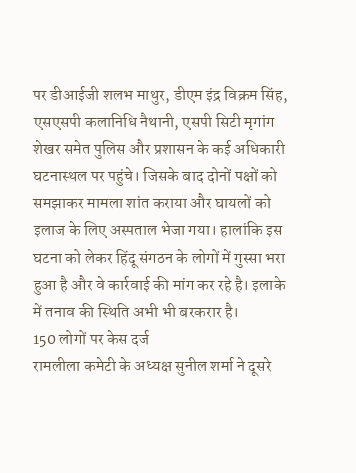पर डीआईजी शलभ माथुर, डीएम इंद्र विक्रम सिंह, एसएसपी कलानिधि नैथानी, एसपी सिटी मृगांग शेखर समेत पुलिस और प्रशासन के कई अधिकारी घटनास्थल पर पहुंचे। जिसके बाद दोनों पक्षों को समझाकर मामला शांत कराया और घायलों को इलाज के लिए अस्पताल भेजा गया। हालांकि इस घटना को लेकर हिंदू संगठन के लोगों में गुस्सा भरा हुआ है और वे कार्रवाई की मांग कर रहे है। इलाके में तनाव की स्थिति अभी भी बरकरार है।
150 लोगों पर केस दर्ज
रामलीला कमेटी के अध्यक्ष सुनील शर्मा ने दूसरे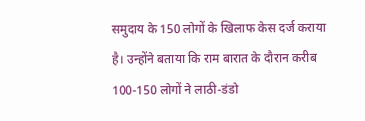समुदाय के 150 लोगों के खिलाफ केस दर्ज कराया है। उन्होंने बताया कि राम बारात के दौरान करीब 100-150 लोगों ने लाठी-डंडो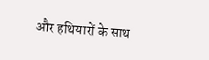और हथियारों के साथ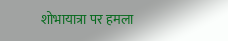शोभायात्रा पर हमला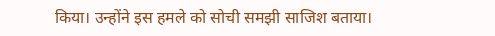किया। उन्होंने इस हमले को सोची समझी साजिश बताया।